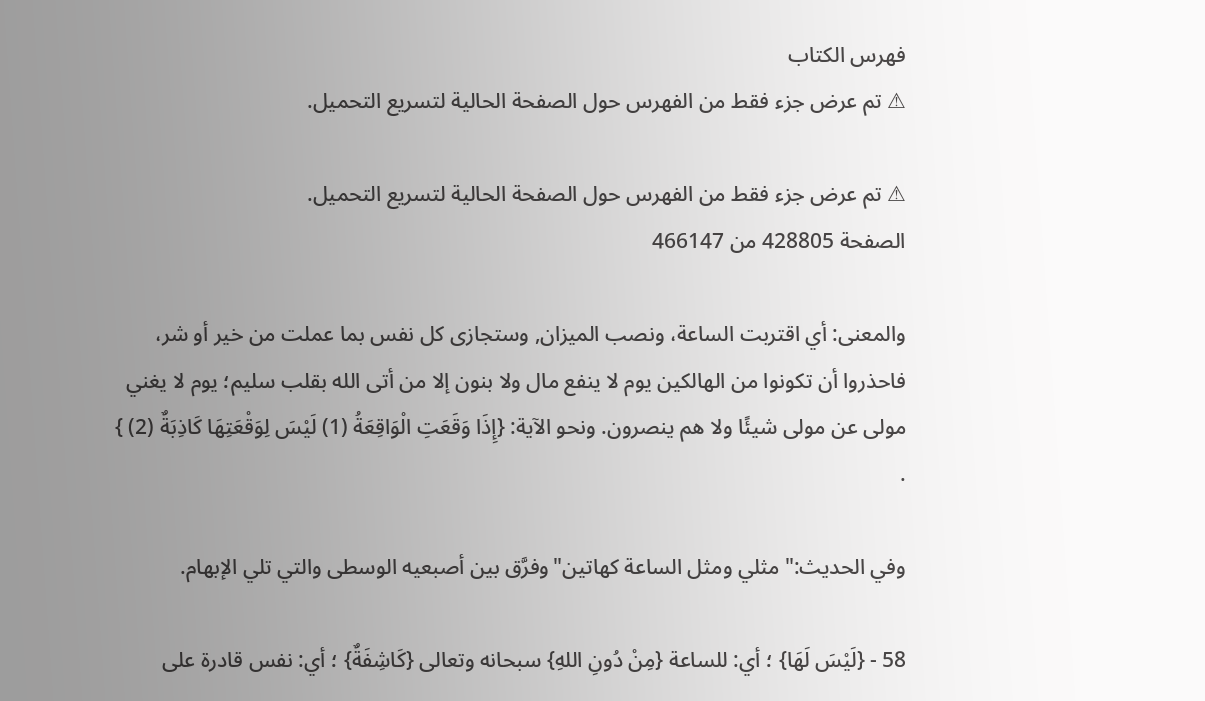فهرس الكتاب
⚠ تم عرض جزء فقط من الفهرس حول الصفحة الحالية لتسريع التحميل.

⚠ تم عرض جزء فقط من الفهرس حول الصفحة الحالية لتسريع التحميل.
الصفحة 428805 من 466147

والمعنى: أي اقتربت الساعة، ونصب الميزان, وستجازى كل نفس بما عملت من خير أو شر، فاحذروا أن تكونوا من الهالكين يوم لا ينفع مال ولا بنون إلا من أتى الله بقلب سليم؛ يوم لا يغني مولى عن مولى شيئًا ولا هم ينصرون. ونحو الآية: {إِذَا وَقَعَتِ الْوَاقِعَةُ (1) لَيْسَ لِوَقْعَتِهَا كَاذِبَةٌ (2) } .

وفي الحديث:"مثلي ومثل الساعة كهاتين"وفرَّق بين أصبعيه الوسطى والتي تلي الإبهام.

58 - {لَيْسَ لَهَا} ؛ أي: للساعة {مِنْ دُونِ اللهِ} سبحانه وتعالى {كَاشِفَةٌ} ؛ أي: نفس قادرة على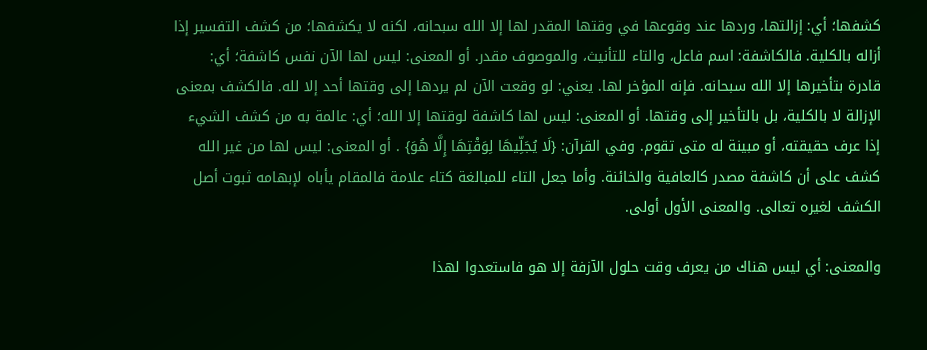كشفها؛ أي: إزالتها، وردها عند وقوعها في وقتها المقدر لها إلا الله سبحانه، لكنه لا يكشفها؛ من كشف التفسير إذا أزاله بالكلية. فالكاشفة: اسم فاعل، والتاء للتأنيث، والموصوف مقدر. أو المعنى: ليس لها الآن نفس كاشفة؛ أي: قادرة بتأخيرها إلا الله سبحانه. فإنه المؤخر لها. يعني: لو وقعت الآن لم يردها إلى وقتها أحد إلا لله. فالكشف بمعنى الإزالة لا بالكلية، بل بالتأخير إلى وقتها. أو المعنى: ليس لها كاشفة لوقتها إلا الله؛ أي: عالمة به من كشف الشيء إذا عرف حقيقته، أو مبينة له متى تقوم. وفي القرآن: {لَا يُجَلِّيهَا لِوَقْتِهَا إِلَّا هُوَ} . أو المعنى: ليس لها من غير الله كشف على أن كاشفة مصدر كالعافية والخائنة. وأما جعل التاء للمبالغة كتاء علامة فالمقام يأباه لإبهامه ثبوت أصل الكشف لغيره تعالى. والمعنى الأول أولى.

والمعنى: أي ليس هناك من يعرف وقت حلول الآزفة إلا هو فاستعدوا لهذا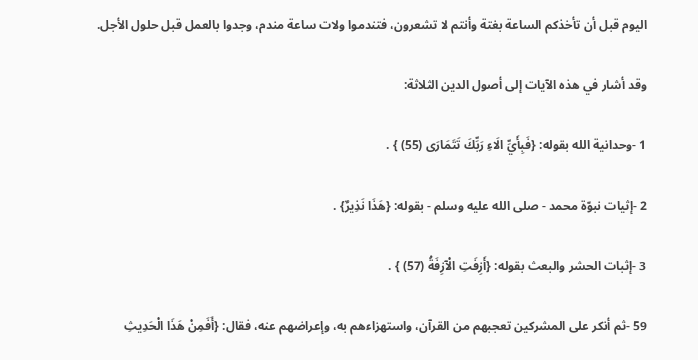اليوم قبل أن تأخذكم الساعة بغتة وأنتم لا تشعرون، فتندموا ولات ساعة مندم، وجدوا بالعمل قبل حلول الأجل.

وقد أشار في هذه الآيات إلى أصول الدين الثلاثة:

1 -وحدانية الله بقوله: {فَبِأَيِّ الَاءِ رَبِّكَ تَتَمَارَى (55) } .

2 -إثيات نبوّة محمد - صلى الله عليه وسلم - بقوله: {هَذَا نَذِيرٌ} .

3 -إثبات الحشر والبعث بقوله: {أَزِفَتِ الْآزِفَةُ (57) } .

59 -ثم أنكر على المشركين تعجبهم من القرآن، واستهزاءهم به، وإعراضهم عنه، فقال: {أَفَمِنْ هَذَا الْحَدِيثِ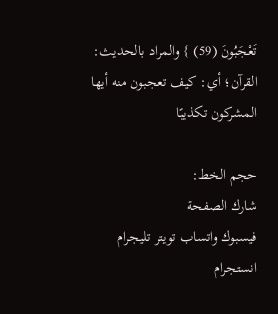تَعْجَبُونَ (59) } والمراد بالحديث: القرآن؛ أي: كيف تعجبون منه أيها المشركون تكذيبًا

حجم الخط:
شارك الصفحة
فيسبوك واتساب تويتر تليجرام انستجرام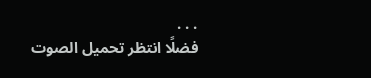. . .
فضلًا انتظر تحميل الصوت